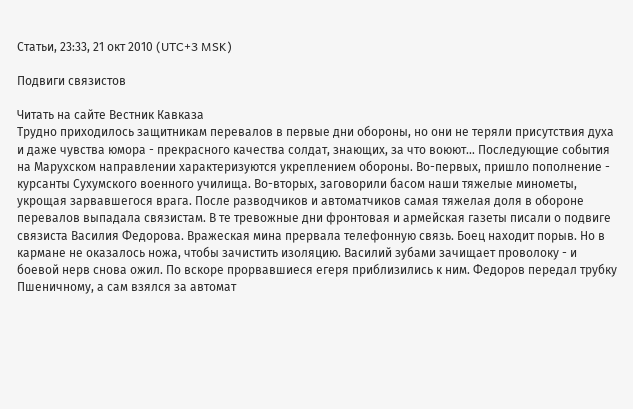Статьи, 23:33, 21 окт 2010 (UTC+3 MSK)

Подвиги связистов

Читать на сайте Вестник Кавказа
Трудно приходилось защитникам перевалов в первые дни обороны, но они не теряли присутствия духа и даже чувства юмора - прекрасного качества солдат, знающих, за что воюют… Последующие события на Марухском направлении характеризуются укреплением обороны. Во-первых, пришло пополнение - курсанты Сухумского военного училища. Во-вторых, заговорили басом наши тяжелые минометы, укрощая зарвавшегося врага. После разводчиков и автоматчиков самая тяжелая доля в обороне перевалов выпадала связистам. В те тревожные дни фронтовая и армейская газеты писали о подвиге связиста Василия Федорова. Вражеская мина прервала телефонную связь. Боец находит порыв. Но в кармане не оказалось ножа, чтобы зачистить изоляцию. Василий зубами зачищает проволоку - и боевой нерв снова ожил. По вскоре прорвавшиеся егеря приблизились к ним. Федоров передал трубку Пшеничному, а сам взялся за автомат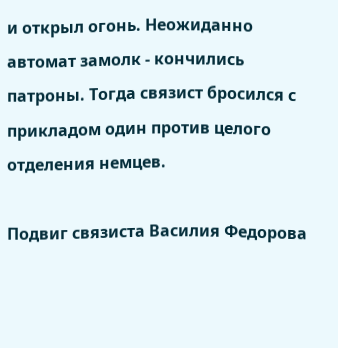и открыл огонь. Неожиданно автомат замолк - кончились патроны. Тогда связист бросился с прикладом один против целого отделения немцев.

Подвиг связиста Василия Федорова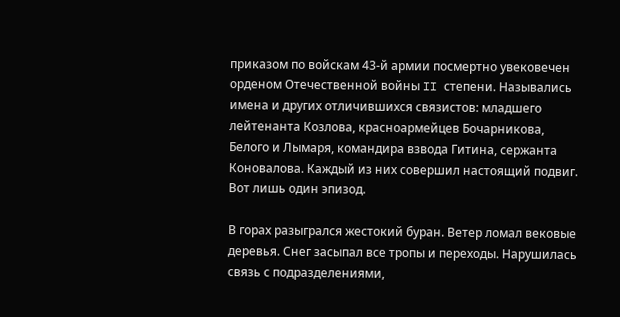приказом по войскам 43-й армии посмертно увековечен орденом Отечественной войны II степени. Назывались имена и других отличившихся связистов: младшего лейтенанта Козлова, красноармейцев Бочарникова, Белого и Лымаря, командира взвода Гитина, сержанта Коновалова. Каждый из них совершил настоящий подвиг. Вот лишь один эпизод.

В горах разыгрался жестокий буран. Ветер ломал вековые деревья. Снег засыпал все тропы и переходы. Нарушилась связь с подразделениями,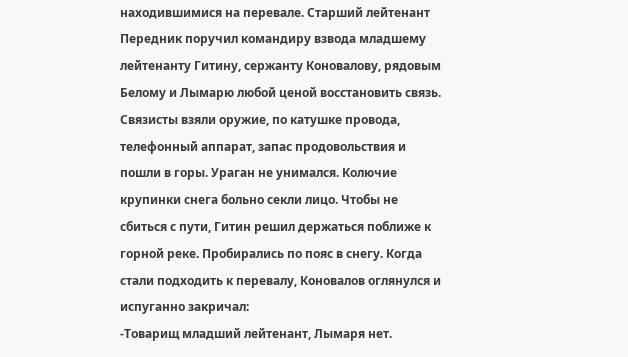находившимися на перевале. Старший лейтенант Передник поручил командиру взвода младшему лейтенанту Гитину, сержанту Коновалову, рядовым Белому и Лымарю любой ценой восстановить связь. Связисты взяли оружие, по катушке провода, телефонный аппарат, запас продовольствия и пошли в горы. Ураган не унимался. Колючие крупинки снега больно секли лицо. Чтобы не сбиться с пути, Гитин решил держаться поближе к горной реке. Пробирались по пояс в снегу. Когда стали подходить к перевалу, Коновалов оглянулся и испуганно закричал:
-Товарищ младший лейтенант, Лымаря нет.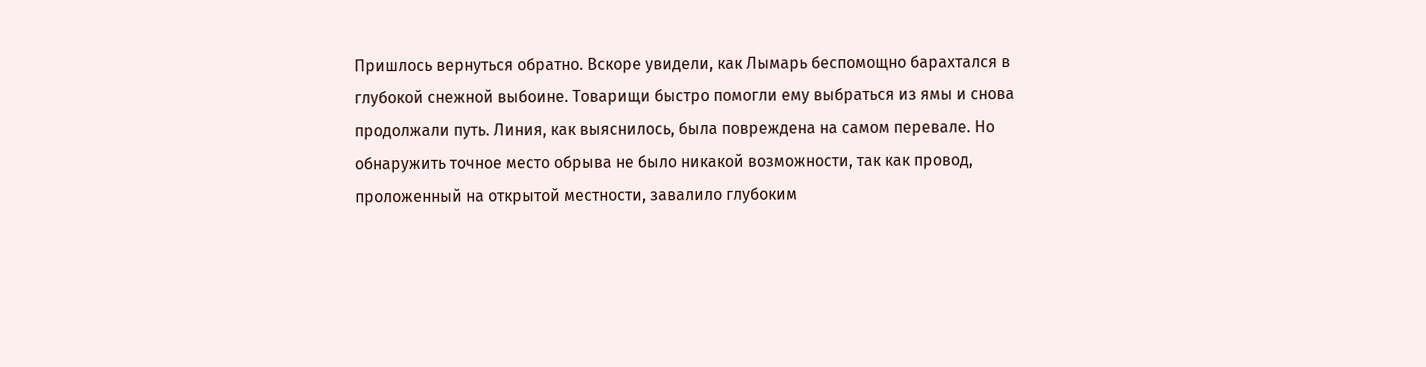Пришлось вернуться обратно. Вскоре увидели, как Лымарь беспомощно барахтался в глубокой снежной выбоине. Товарищи быстро помогли ему выбраться из ямы и снова продолжали путь. Линия, как выяснилось, была повреждена на самом перевале. Но обнаружить точное место обрыва не было никакой возможности, так как провод, проложенный на открытой местности, завалило глубоким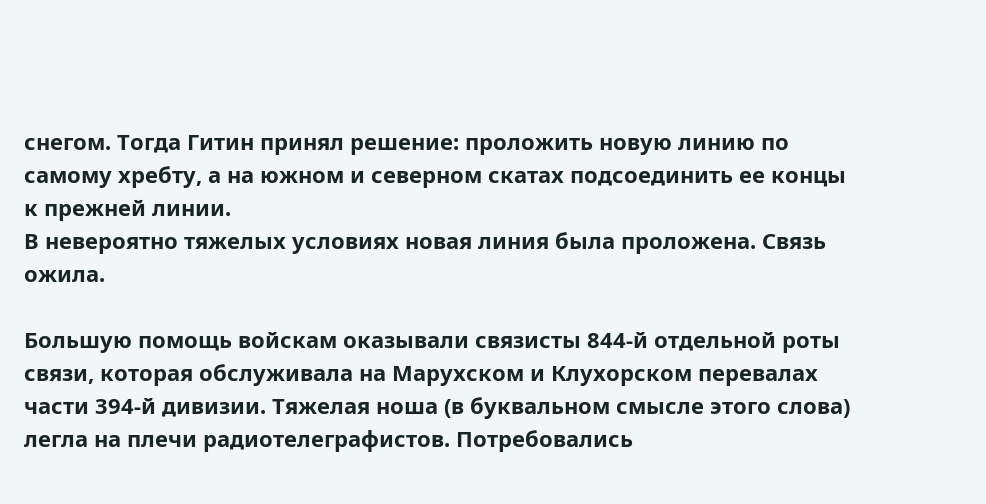снегом. Тогда Гитин принял решение: проложить новую линию по самому хребту, а на южном и северном скатах подсоединить ее концы к прежней линии.
В невероятно тяжелых условиях новая линия была проложена. Связь ожила.

Большую помощь войскам оказывали связисты 844-й отдельной роты связи, которая обслуживала на Марухском и Клухорском перевалах части 394-й дивизии. Тяжелая ноша (в буквальном смысле этого слова) легла на плечи радиотелеграфистов. Потребовались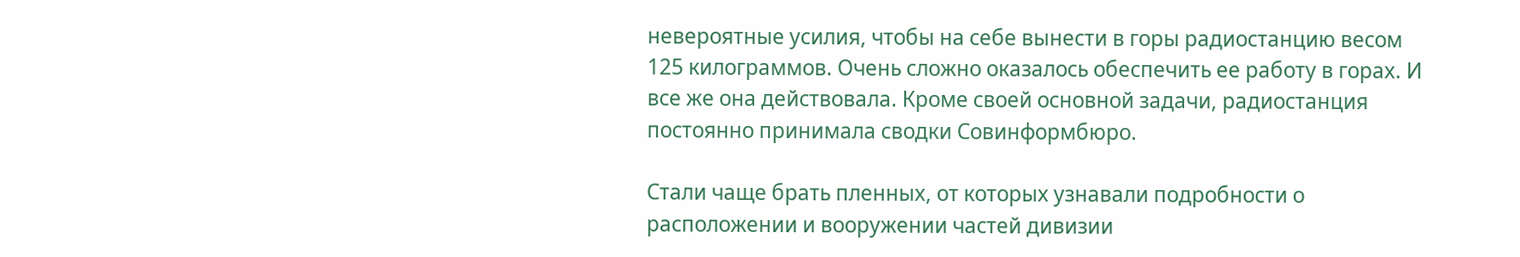невероятные усилия, чтобы на себе вынести в горы радиостанцию весом 125 килограммов. Очень сложно оказалось обеспечить ее работу в горах. И все же она действовала. Кроме своей основной задачи, радиостанция постоянно принимала сводки Совинформбюро.

Стали чаще брать пленных, от которых узнавали подробности о расположении и вооружении частей дивизии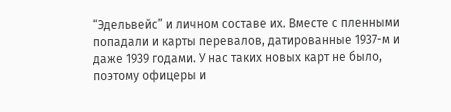“Эдельвейс” и личном составе их. Вместе с пленными попадали и карты перевалов, датированные 1937-м и даже 1939 годами. У нас таких новых карт не было, поэтому офицеры и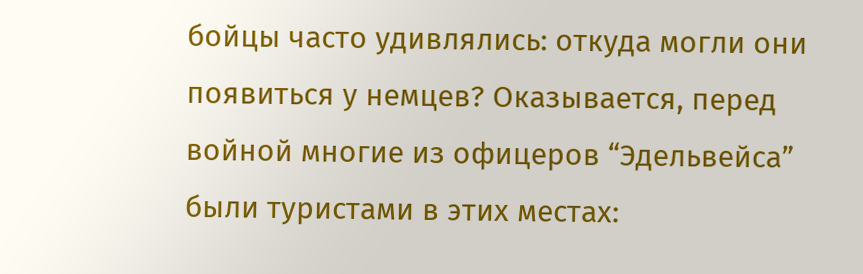бойцы часто удивлялись: откуда могли они появиться у немцев? Оказывается, перед войной многие из офицеров “Эдельвейса” были туристами в этих местах: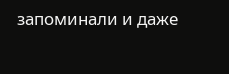запоминали и даже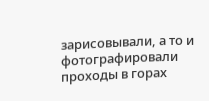зарисовывали, а то и фотографировали проходы в горах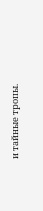и тайные тропы.